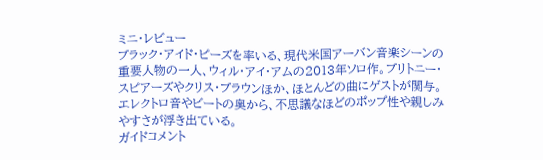ミニ・レビュー
ブラック・アイド・ピーズを率いる、現代米国アーバン音楽シーンの重要人物の一人、ウィル・アイ・アムの2013年ソロ作。ブリトニー・スピアーズやクリス・ブラウンほか、ほとんどの曲にゲストが関与。エレクトロ音やビートの奥から、不思議なほどのポップ性や親しみやすさが浮き出ている。
ガイドコメント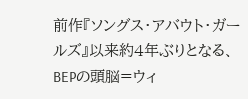前作『ソングス・アバウト・ガールズ』以来約4年ぶりとなる、BEPの頭脳=ウィ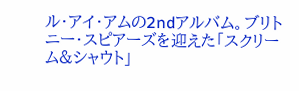ル・アイ・アムの2ndアルバム。ブリトニー・スピアーズを迎えた「スクリーム&シャウト」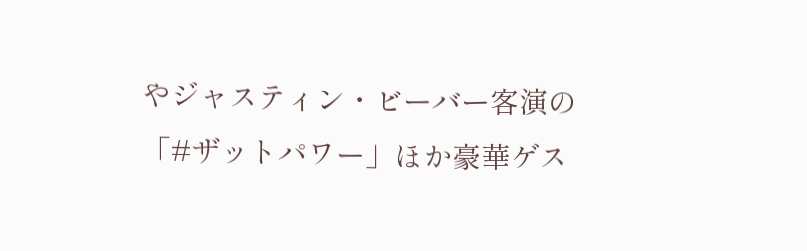やジャスティン・ビーバー客演の「#ザットパワー」ほか豪華ゲス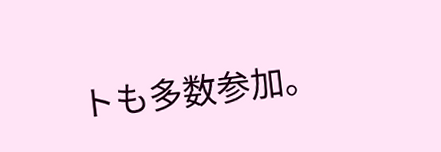トも多数参加。